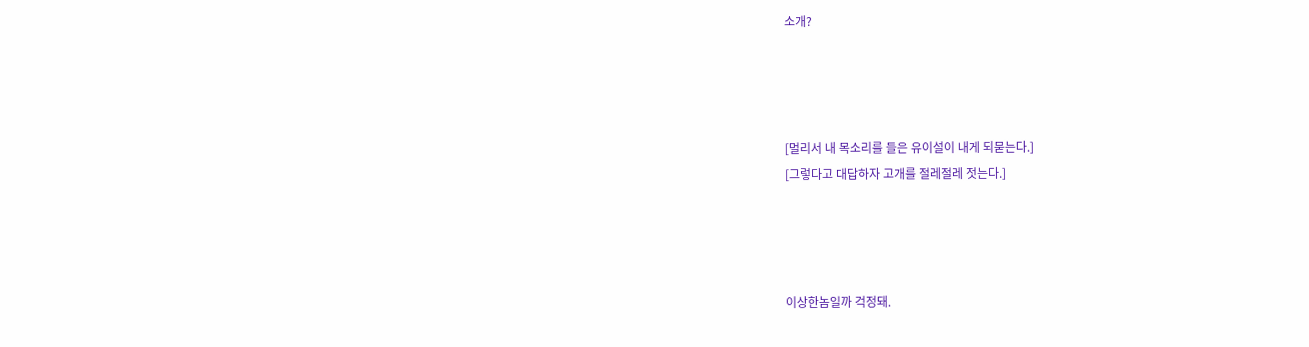소개?




[멀리서 내 목소리를 들은 유이설이 내게 되묻는다.]
[그렇다고 대답하자 고개를 절레절레 젓는다.]




이상한놈일까 걱정돼.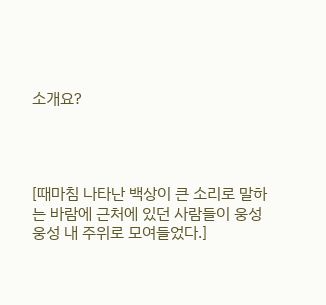소개요?




[때마침 나타난 백상이 큰 소리로 말하는 바람에 근처에 있던 사람들이 웅성웅성 내 주위로 모여들었다.]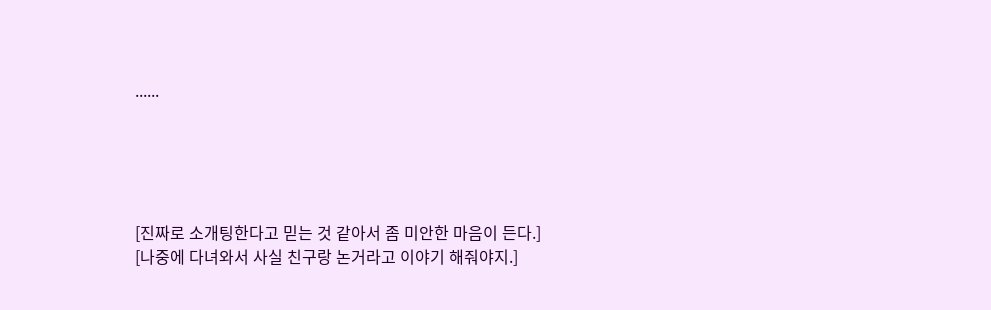......





[진짜로 소개팅한다고 믿는 것 같아서 좀 미안한 마음이 든다.]
[나중에 다녀와서 사실 친구랑 논거라고 이야기 해줘야지.]